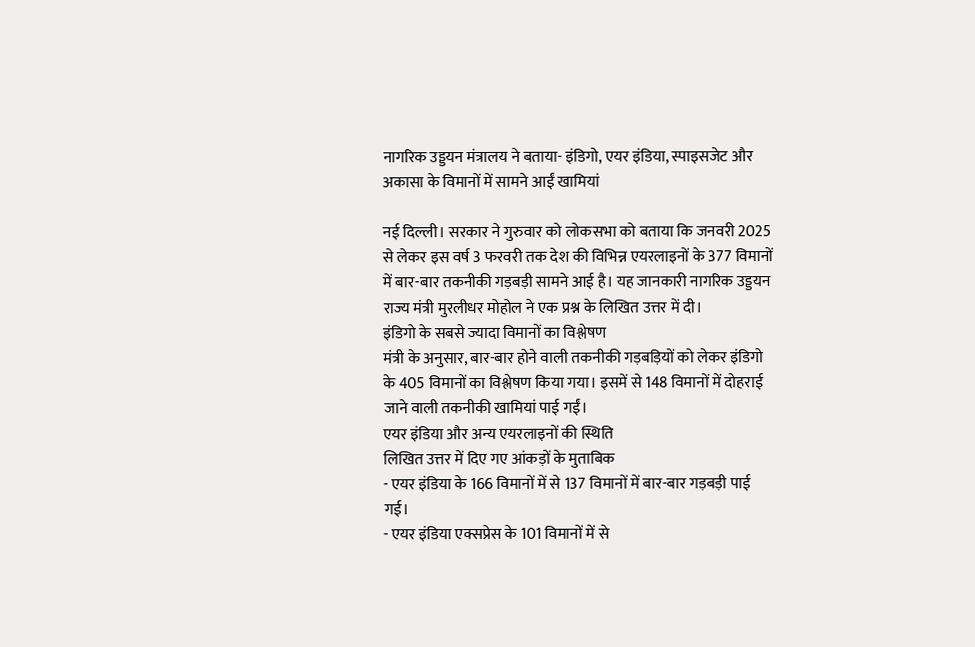नागरिक उड्डयन मंत्रालय ने बताया- इंडिगो, एयर इंडिया, स्पाइसजेट और अकासा के विमानों में सामने आईं खामियां

नई दिल्ली। सरकार ने गुरुवार को लोकसभा को बताया कि जनवरी 2025 से लेकर इस वर्ष 3 फरवरी तक देश की विभिन्न एयरलाइनों के 377 विमानों में बार-बार तकनीकी गड़बड़ी सामने आई है। यह जानकारी नागरिक उड्डयन राज्य मंत्री मुरलीधर मोहोल ने एक प्रश्न के लिखित उत्तर में दी।
इंडिगो के सबसे ज्यादा विमानों का विश्लेषण
मंत्री के अनुसार, बार-बार होने वाली तकनीकी गड़बड़ियों को लेकर इंडिगो के 405 विमानों का विश्लेषण किया गया। इसमें से 148 विमानों में दोहराई जाने वाली तकनीकी खामियां पाई गईं।
एयर इंडिया और अन्य एयरलाइनों की स्थिति
लिखित उत्तर में दिए गए आंकड़ों के मुताबिक
- एयर इंडिया के 166 विमानों में से 137 विमानों में बार-बार गड़बड़ी पाई गई।
- एयर इंडिया एक्सप्रेस के 101 विमानों में से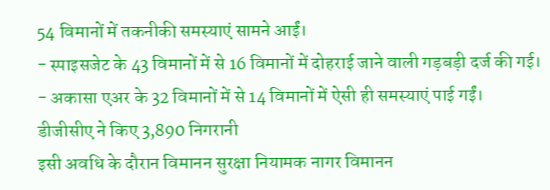54 विमानों में तकनीकी समस्याएं सामने आईं।
- स्पाइसजेट के 43 विमानों में से 16 विमानों में दोहराई जाने वाली गड़बड़ी दर्ज की गई।
- अकासा एअर के 32 विमानों में से 14 विमानों में ऐसी ही समस्याएं पाई गईं।
डीजीसीए ने किए 3,890 निगरानी
इसी अवधि के दौरान विमानन सुरक्षा नियामक नागर विमानन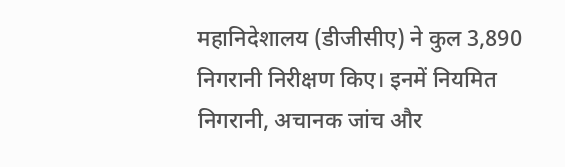महानिदेशालय (डीजीसीए) ने कुल 3,890 निगरानी निरीक्षण किए। इनमें नियमित निगरानी, अचानक जांच और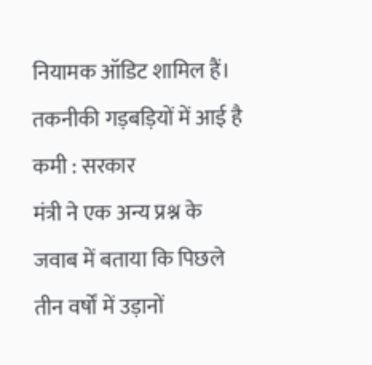नियामक ऑडिट शामिल हैं।
तकनीकी गड़बड़ियों में आई है कमी : सरकार
मंत्री ने एक अन्य प्रश्न के जवाब में बताया कि पिछले तीन वर्षों में उड़ानों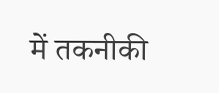में तकनीकी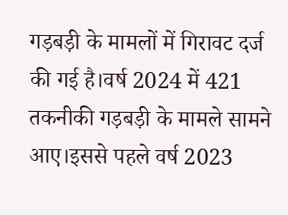गड़बड़ी के मामलों में गिरावट दर्ज की गई है।वर्ष 2024 में 421 तकनीकी गड़बड़ी के मामले सामने आए।इससे पहले वर्ष 2023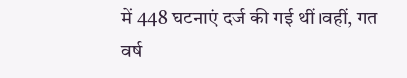में 448 घटनाएं दर्ज की गई थीं।वहीं, गत वर्ष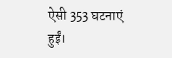ऐसी 353 घटनाएं हुईं।